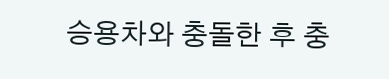승용차와 충돌한 후 충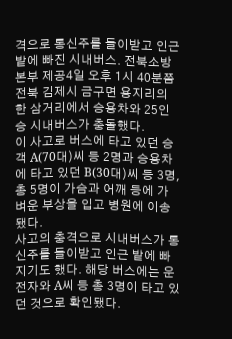격으로 통신주를 들이받고 인근 밭에 빠진 시내버스. 전북소방본부 제공4일 오후 1시 40분쯤 전북 김제시 금구면 용지리의 한 삼거리에서 승용차와 25인승 시내버스가 충돌했다.
이 사고로 버스에 타고 있던 승객 A(70대)씨 등 2명과 승용차에 타고 있던 B(30대)씨 등 3명, 총 5명이 가슴과 어깨 등에 가벼운 부상을 입고 병원에 이송됐다.
사고의 충격으로 시내버스가 통신주를 들이받고 인근 밭에 빠지기도 했다. 해당 버스에는 운전자와 A씨 등 총 3명이 타고 있던 것으로 확인됐다.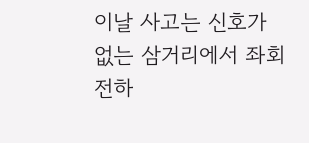이날 사고는 신호가 없는 삼거리에서 좌회전하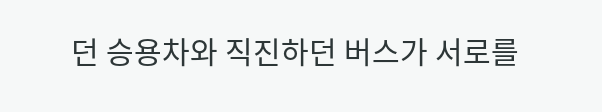던 승용차와 직진하던 버스가 서로를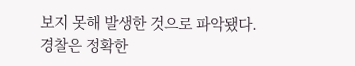보지 못해 발생한 것으로 파악됐다.
경찰은 정확한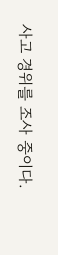사고 경위를 조사 중이다.